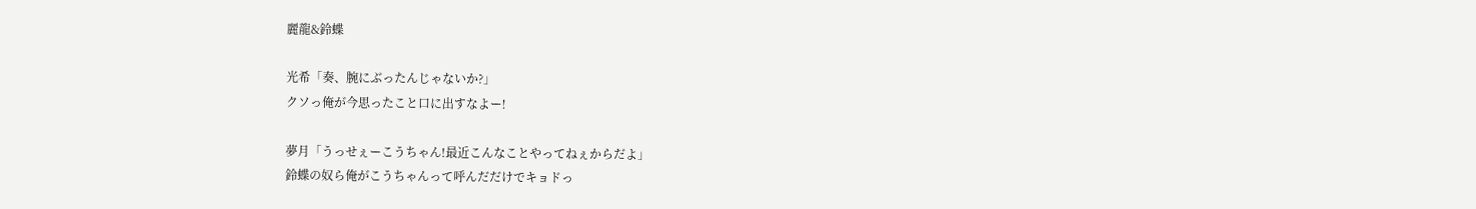麗龍&鈴蝶

光希「奏、腕にぶったんじゃないか?」
クソっ俺が今思ったこと口に出すなよー!

夢月「うっせぇーこうちゃん!最近こんなことやってねぇからだよ」
鈴蝶の奴ら俺がこうちゃんって呼んだだけでキョドっ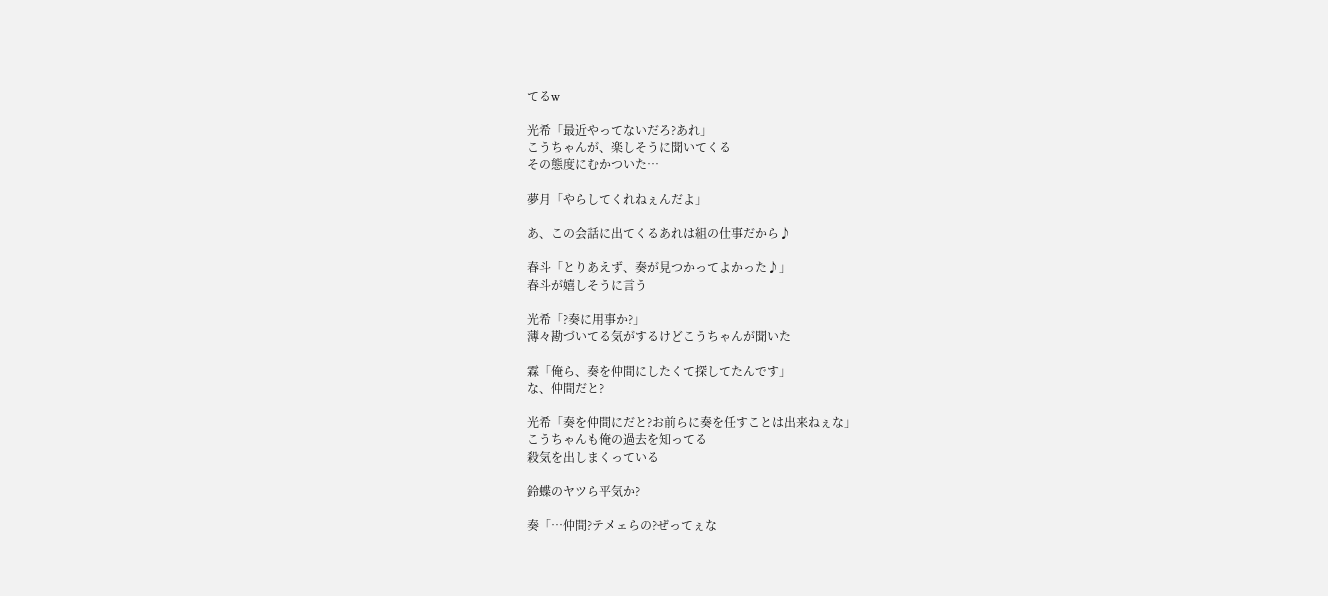てるw

光希「最近やってないだろ?あれ」
こうちゃんが、楽しそうに聞いてくる
その態度にむかついた…

夢月「やらしてくれねぇんだよ」

あ、この会話に出てくるあれは組の仕事だから♪

春斗「とりあえず、奏が見つかってよかった♪」
春斗が嬉しそうに言う

光希「?奏に用事か?」
薄々勘づいてる気がするけどこうちゃんが聞いた

霖「俺ら、奏を仲間にしたくて探してたんです」
な、仲間だと?

光希「奏を仲間にだと?お前らに奏を任すことは出来ねぇな」
こうちゃんも俺の過去を知ってる
殺気を出しまくっている

鈴蝶のヤツら平気か?

奏「…仲間?テメェらの?ぜってぇな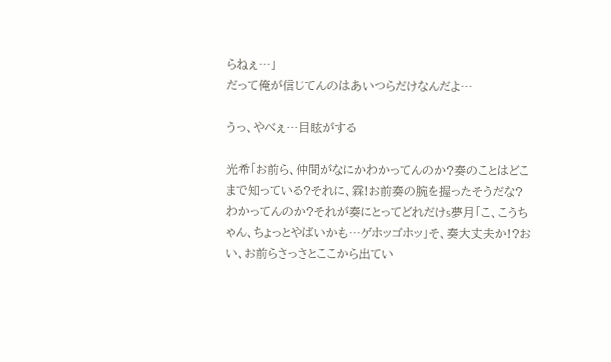らねぇ…」
だって俺が信じてんのはあいつらだけなんだよ…

うっ、やべぇ…目眩がする

光希「お前ら、仲間がなにかわかってんのか?奏のことはどこまで知っている?それに、霖!お前奏の腕を握ったそうだな?わかってんのか?それが奏にとってどれだけs夢月「こ、こうちゃん、ちょっとやばいかも…ゲホッゴホッ」そ、奏大丈夫か!?おい、お前らさっさとここから出てい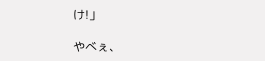け!」

やべぇ、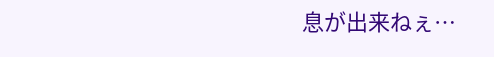息が出来ねぇ…